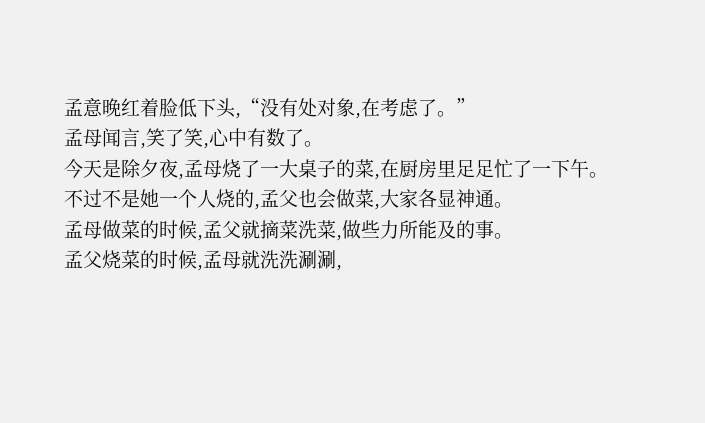孟意晚红着脸低下头,“没有处对象,在考虑了。”
孟母闻言,笑了笑,心中有数了。
今天是除夕夜,孟母烧了一大桌子的菜,在厨房里足足忙了一下午。
不过不是她一个人烧的,孟父也会做菜,大家各显神通。
孟母做菜的时候,孟父就摘菜洗菜,做些力所能及的事。
孟父烧菜的时候,孟母就洗洗涮涮,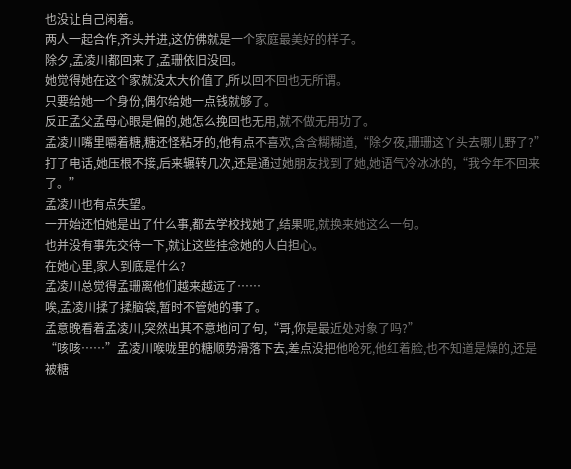也没让自己闲着。
两人一起合作,齐头并进,这仿佛就是一个家庭最美好的样子。
除夕,孟凌川都回来了,孟珊依旧没回。
她觉得她在这个家就没太大价值了,所以回不回也无所谓。
只要给她一个身份,偶尔给她一点钱就够了。
反正孟父孟母心眼是偏的,她怎么挽回也无用,就不做无用功了。
孟凌川嘴里嚼着糖,糖还怪粘牙的,他有点不喜欢,含含糊糊道,“除夕夜,珊珊这丫头去哪儿野了?”
打了电话,她压根不接,后来辗转几次,还是通过她朋友找到了她,她语气冷冰冰的,“我今年不回来了。”
孟凌川也有点失望。
一开始还怕她是出了什么事,都去学校找她了,结果呢,就换来她这么一句。
也并没有事先交待一下,就让这些挂念她的人白担心。
在她心里,家人到底是什么?
孟凌川总觉得孟珊离他们越来越远了……
唉,孟凌川揉了揉脑袋,暂时不管她的事了。
孟意晚看着孟凌川,突然出其不意地问了句,“哥,你是最近处对象了吗?”
“咳咳……”孟凌川喉咙里的糖顺势滑落下去,差点没把他呛死,他红着脸,也不知道是燥的,还是被糖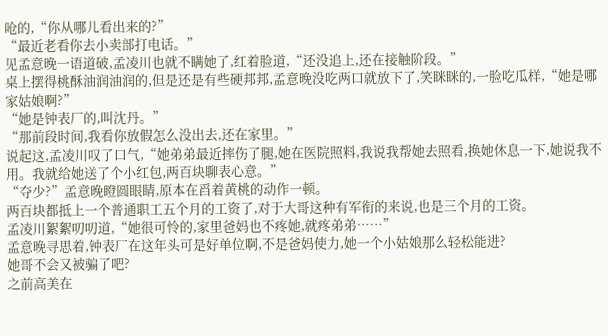呛的,“你从哪儿看出来的?”
“最近老看你去小卖部打电话。”
见孟意晚一语道破,孟凌川也就不瞒她了,红着脸道,“还没追上,还在接触阶段。”
桌上摆得桃酥油润油润的,但是还是有些硬邦邦,孟意晚没吃两口就放下了,笑眯眯的,一脸吃瓜样,“她是哪家姑娘啊?”
“她是钟表厂的,叫沈丹。”
“那前段时间,我看你放假怎么没出去,还在家里。”
说起这,孟凌川叹了口气,“她弟弟最近摔伤了腿,她在医院照料,我说我帮她去照看,换她休息一下,她说我不用。我就给她送了个小红包,两百块聊表心意。”
“夺少?”孟意晚瞪圆眼睛,原本在舀着黄桃的动作一顿。
两百块都抵上一个普通职工五个月的工资了,对于大哥这种有军衔的来说,也是三个月的工资。
孟凌川絮絮叨叨道,“她很可怜的,家里爸妈也不疼她,就疼弟弟……”
孟意晚寻思着,钟表厂在这年头可是好单位啊,不是爸妈使力,她一个小姑娘那么轻松能进?
她哥不会又被骗了吧?
之前高美在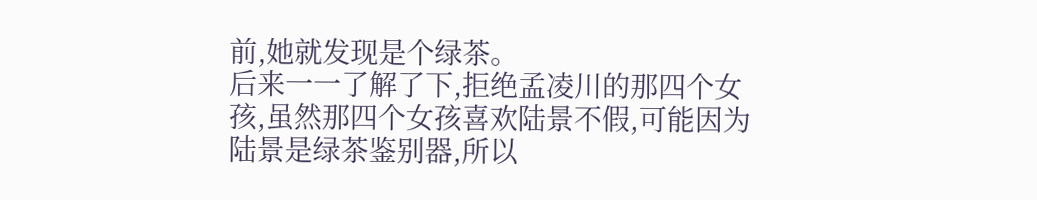前,她就发现是个绿茶。
后来一一了解了下,拒绝孟凌川的那四个女孩,虽然那四个女孩喜欢陆景不假,可能因为陆景是绿茶鉴别器,所以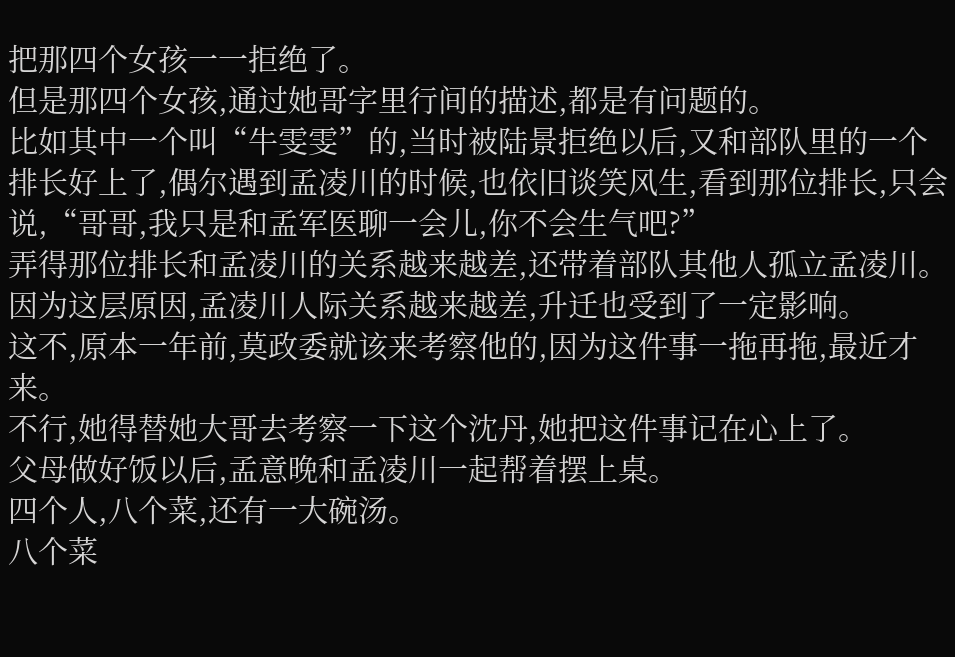把那四个女孩一一拒绝了。
但是那四个女孩,通过她哥字里行间的描述,都是有问题的。
比如其中一个叫“牛雯雯”的,当时被陆景拒绝以后,又和部队里的一个排长好上了,偶尔遇到孟凌川的时候,也依旧谈笑风生,看到那位排长,只会说,“哥哥,我只是和孟军医聊一会儿,你不会生气吧?”
弄得那位排长和孟凌川的关系越来越差,还带着部队其他人孤立孟凌川。
因为这层原因,孟凌川人际关系越来越差,升迁也受到了一定影响。
这不,原本一年前,莫政委就该来考察他的,因为这件事一拖再拖,最近才来。
不行,她得替她大哥去考察一下这个沈丹,她把这件事记在心上了。
父母做好饭以后,孟意晚和孟凌川一起帮着摆上桌。
四个人,八个菜,还有一大碗汤。
八个菜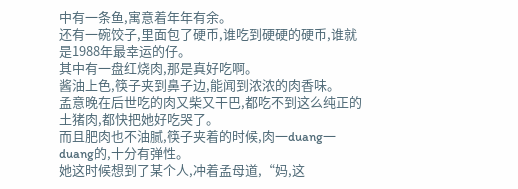中有一条鱼,寓意着年年有余。
还有一碗饺子,里面包了硬币,谁吃到硬硬的硬币,谁就是1988年最幸运的仔。
其中有一盘红烧肉,那是真好吃啊。
酱油上色,筷子夹到鼻子边,能闻到浓浓的肉香味。
孟意晚在后世吃的肉又柴又干巴,都吃不到这么纯正的土猪肉,都快把她好吃哭了。
而且肥肉也不油腻,筷子夹着的时候,肉一duang一duang的,十分有弹性。
她这时候想到了某个人,冲着孟母道,“妈,这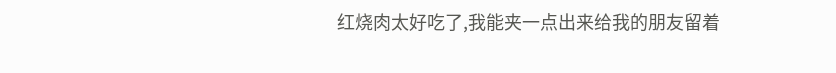红烧肉太好吃了,我能夹一点出来给我的朋友留着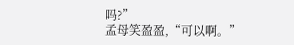吗?”
孟母笑盈盈,“可以啊。”